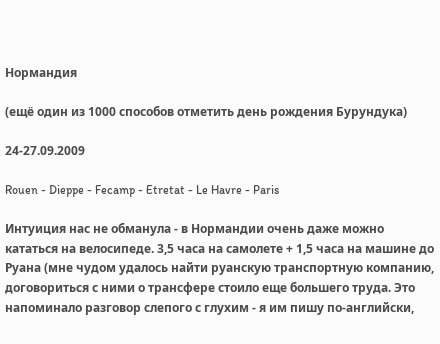Нормандия

(ещё один из 1000 способов отметить день рождения Бурундука)

24-27.09.2009

Rouen - Dieppe - Fecamp - Etretat - Le Havre - Paris

Интуиция нас не обманула - в Нормандии очень даже можно кататься на велосипеде. 3,5 часа на самолете + 1,5 часа на машине до Руана (мне чудом удалось найти руанскую транспортную компанию, договориться с ними о трансфере стоило еще большего труда. Это напоминало разговор слепого с глухим - я им пишу по-английски,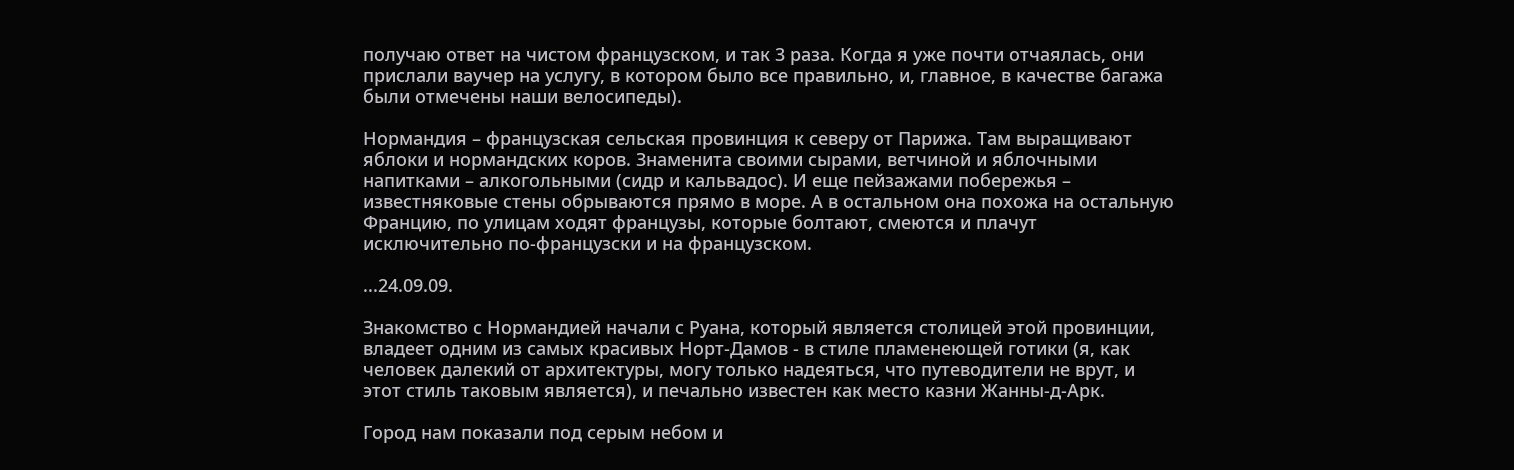получаю ответ на чистом французском, и так 3 раза. Когда я уже почти отчаялась, они прислали ваучер на услугу, в котором было все правильно, и, главное, в качестве багажа были отмечены наши велосипеды).

Нормандия – французская сельская провинция к северу от Парижа. Там выращивают яблоки и нормандских коров. Знаменита своими сырами, ветчиной и яблочными напитками – алкогольными (сидр и кальвадос). И еще пейзажами побережья – известняковые стены обрываются прямо в море. А в остальном она похожа на остальную Францию, по улицам ходят французы, которые болтают, смеются и плачут исключительно по-французски и на французском.

...24.09.09.

Знакомство с Нормандией начали с Руана, который является столицей этой провинции, владеет одним из самых красивых Норт-Дамов - в стиле пламенеющей готики (я, как человек далекий от архитектуры, могу только надеяться, что путеводители не врут, и этот стиль таковым является), и печально известен как место казни Жанны-д-Арк.

Город нам показали под серым небом и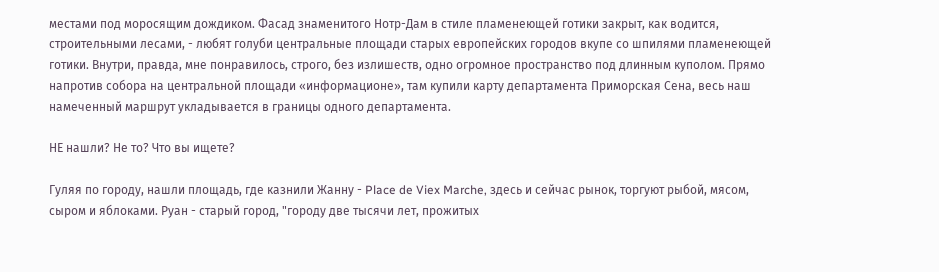местами под моросящим дождиком. Фасад знаменитого Нотр-Дам в стиле пламенеющей готики закрыт, как водится, строительными лесами, - любят голуби центральные площади старых европейских городов вкупе со шпилями пламенеющей готики. Внутри, правда, мне понравилось, строго, без излишеств, одно огромное пространство под длинным куполом. Прямо напротив собора на центральной площади «информационе», там купили карту департамента Приморская Сена, весь наш намеченный маршрут укладывается в границы одного департамента.

НЕ нашли? Не то? Что вы ищете?

Гуляя по городу, нашли площадь, где казнили Жанну - Place de Viex Marche, здесь и сейчас рынок, торгуют рыбой, мясом, сыром и яблоками. Руан - старый город, "городу две тысячи лет, прожитых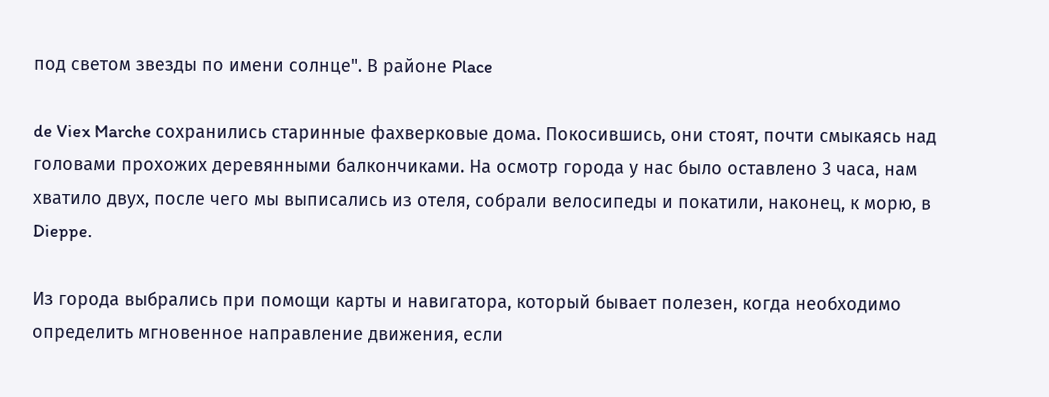под светом звезды по имени солнце". В районе Place

de Viex Marche сохранились старинные фахверковые дома. Покосившись, они стоят, почти смыкаясь над головами прохожих деревянными балкончиками. На осмотр города у нас было оставлено 3 часа, нам хватило двух, после чего мы выписались из отеля, собрали велосипеды и покатили, наконец, к морю, в Dieppe.

Из города выбрались при помощи карты и навигатора, который бывает полезен, когда необходимо определить мгновенное направление движения, если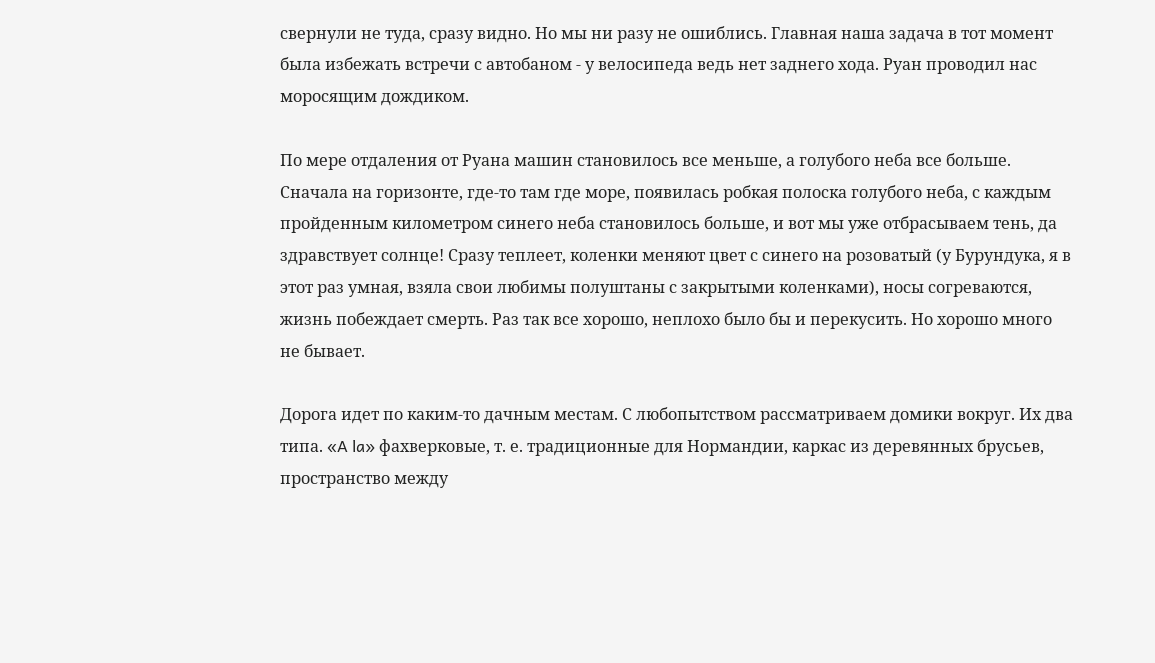свернули не туда, сразу видно. Но мы ни разу не ошиблись. Главная наша задача в тот момент была избежать встречи с автобаном - у велосипеда ведь нет заднего хода. Руан проводил нас моросящим дождиком.

По мере отдаления от Руана машин становилось все меньше, а голубого неба все больше. Сначала на горизонте, где-то там где море, появилась робкая полоска голубого неба, с каждым пройденным километром синего неба становилось больше, и вот мы уже отбрасываем тень, да здравствует солнце! Сразу теплеет, коленки меняют цвет с синего на розоватый (у Бурундука, я в этот раз умная, взяла свои любимы полуштаны с закрытыми коленками), носы согреваются, жизнь побеждает смерть. Раз так все хорошо, неплохо было бы и перекусить. Но хорошо много не бывает.

Дорога идет по каким-то дачным местам. С любопытством рассматриваем домики вокруг. Их два типа. «A la» фахверковые, т. е. традиционные для Нормандии, каркас из деревянных брусьев, пространство между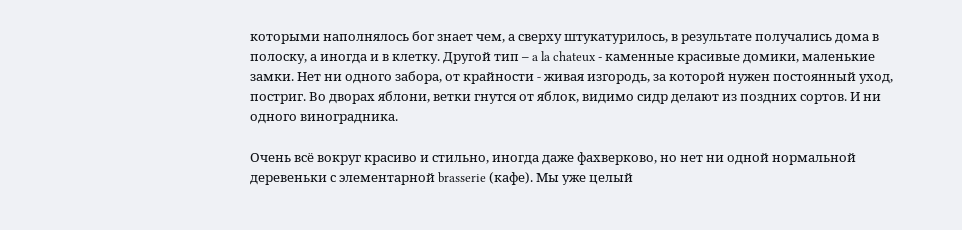которыми наполнялось бог знает чем, а сверху штукатурилось, в результате получались дома в полоску, а иногда и в клетку. Другой тип – a la chateux - каменные красивые домики, маленькие замки. Нет ни одного забора, от крайности - живая изгородь, за которой нужен постоянный уход, постриг. Во дворах яблони, ветки гнутся от яблок, видимо сидр делают из поздних сортов. И ни одного виноградника.

Очень всё вокруг красиво и стильно, иногда даже фахверково, но нет ни одной нормальной деревеньки с элементарной brasserie (кафе). Мы уже целый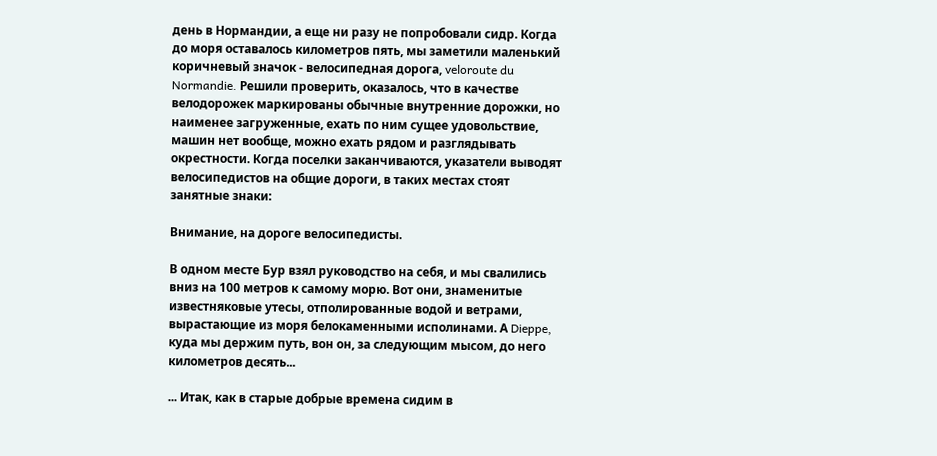день в Нормандии, а еще ни разу не попробовали сидр. Когда до моря оставалось километров пять, мы заметили маленький коричневый значок - велосипедная дорога, veloroute du Normandie. Решили проверить, оказалось, что в качестве велодорожек маркированы обычные внутренние дорожки, но наименее загруженные, ехать по ним сущее удовольствие, машин нет вообще, можно ехать рядом и разглядывать окрестности. Когда поселки заканчиваются, указатели выводят велосипедистов на общие дороги, в таких местах стоят занятные знаки:

Внимание, на дороге велосипедисты.

В одном месте Бур взял руководство на себя, и мы свалились вниз на 100 метров к самому морю. Вот они, знаменитые известняковые утесы, отполированные водой и ветрами, вырастающие из моря белокаменными исполинами. А Dieppe, куда мы держим путь, вон он, за следующим мысом, до него километров десять...

... Итак, как в старые добрые времена сидим в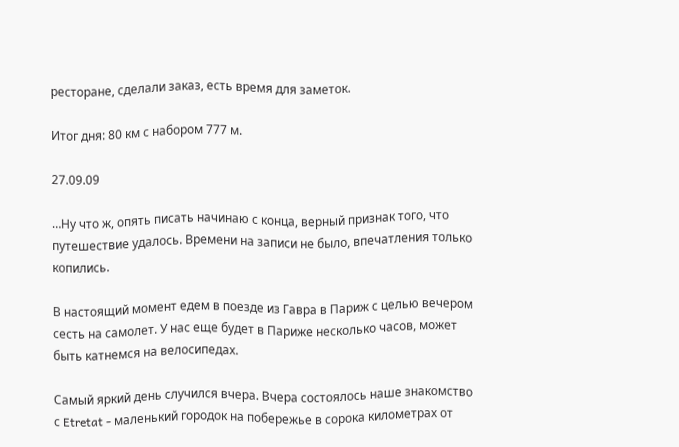ресторане, сделали заказ, есть время для заметок.

Итог дня: 80 км с набором 777 м.

27.09.09

…Ну что ж, опять писать начинаю с конца, верный признак того, что путешествие удалось. Времени на записи не было, впечатления только копились.

В настоящий момент едем в поезде из Гавра в Париж с целью вечером сесть на самолет. У нас еще будет в Париже несколько часов, может быть катнемся на велосипедах.

Самый яркий день случился вчера. Вчера состоялось наше знакомство с Etretat - маленький городок на побережье в сорока километрах от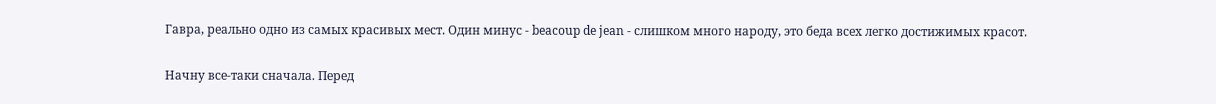Гавра, реально одно из самых красивых мест. Один минус - beacoup de jean - слишком много народу, это беда всех легко достижимых красот.

Начну все-таки сначала. Перед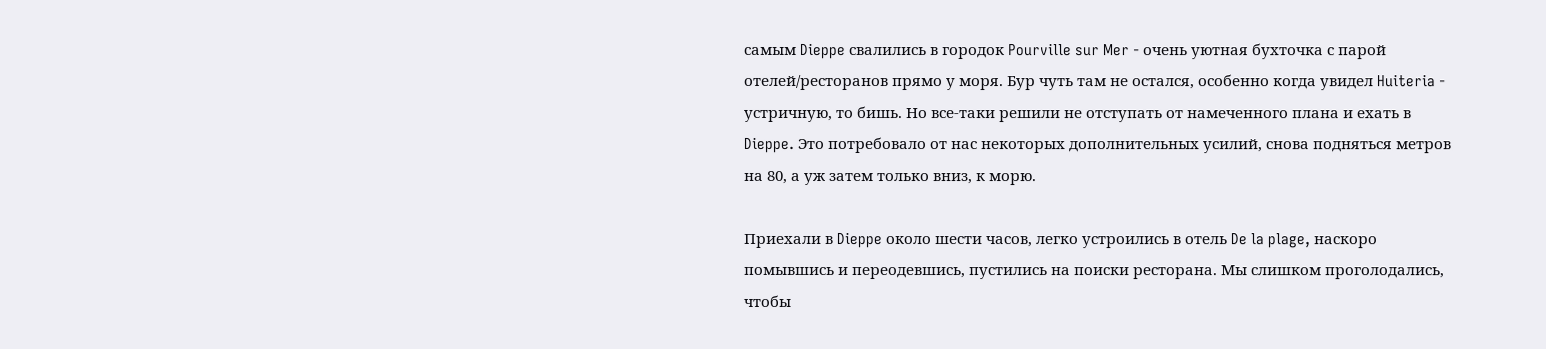самым Dieppe свалились в городок Pourville sur Mer - очень уютная бухточка с парой отелей/ресторанов прямо у моря. Бур чуть там не остался, особенно когда увидел Huiteria - устричную, то бишь. Но все-таки решили не отступать от намеченного плана и ехать в Dieppe. Это потребовало от нас некоторых дополнительных усилий, снова подняться метров на 80, а уж затем только вниз, к морю.

Приехали в Dieppe около шести часов, легко устроились в отель De la plage, наскоро помывшись и переодевшись, пустились на поиски ресторана. Мы слишком проголодались, чтобы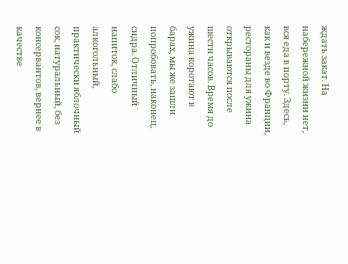ждать закат. На набережной жизни нет, вся еда в порту. Здесь, как и везде во Франции, рестораны для ужина открываются после шести часов. Время до ужина коротают в барах, мы же зашли попробовать, наконец, сидра. Отличный напиток, слабо алкогольный, практически яблочный сок, натуральный, без консервантов, вернее в качестве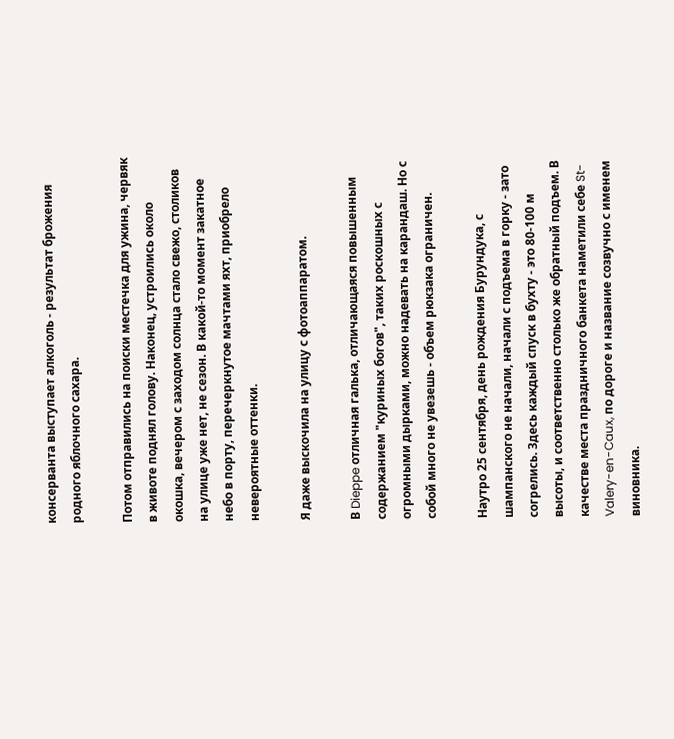консерванта выступает алкоголь - результат брожения родного яблочного сахара.

Потом отправились на поиски местечка для ужина, червяк в животе поднял голову. Наконец, устроились около окошка, вечером с заходом солнца стало свежо, столиков на улице уже нет, не сезон. В какой-то момент закатное небо в порту, перечеркнутое мачтами яхт, приобрело невероятные оттенки.

Я даже выскочила на улицу с фотоаппаратом.

В Dieppe отличная галька, отличающаяся повышенным содержанием "куриных богов", таких роскошных с огромными дырками, можно надевать на карандаш. Но с собой много не увезешь - объем рюкзака ограничен.

Наутро 25 сентября, день рождения Бурундука, с шампанского не начали, начали с подъема в горку - зато согрелись. Здесь каждый спуск в бухту - это 80-100 м высоты, и соответственно столько же обратный подъем. В качестве места праздничного банкета наметили себе St-Valery-en-Caux, по дороге и название созвучно с именем виновника.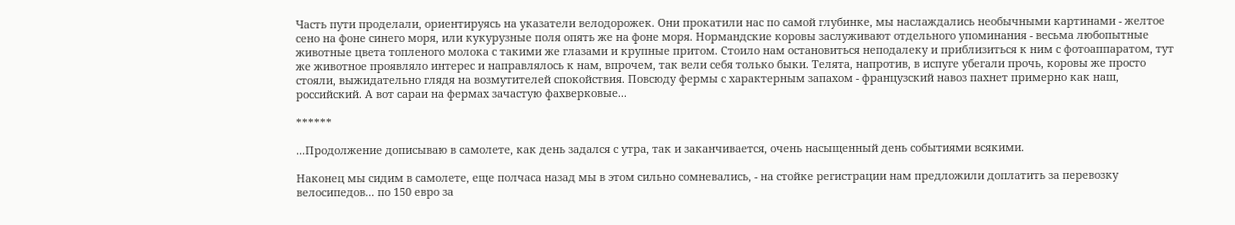Часть пути проделали, ориентируясь на указатели велодорожек. Они прокатили нас по самой глубинке, мы наслаждались необычными картинами - желтое сено на фоне синего моря, или кукурузные поля опять же на фоне моря. Нормандские коровы заслуживают отдельного упоминания - весьма любопытные животные цвета топленого молока с такими же глазами и крупные притом. Стоило нам остановиться неподалеку и приблизиться к ним с фотоаппаратом, тут же животное проявляло интерес и направлялось к нам, впрочем, так вели себя только быки. Телята, напротив, в испуге убегали прочь, коровы же просто стояли, выжидательно глядя на возмутителей спокойствия. Повсюду фермы с характерным запахом - французский навоз пахнет примерно как наш, российский. А вот сараи на фермах зачастую фахверковые...

******

...Продолжение дописываю в самолете, как день задался с утра, так и заканчивается, очень насыщенный день событиями всякими.

Наконец мы сидим в самолете, еще полчаса назад мы в этом сильно сомневались, - на стойке регистрации нам предложили доплатить за перевозку велосипедов... по 150 евро за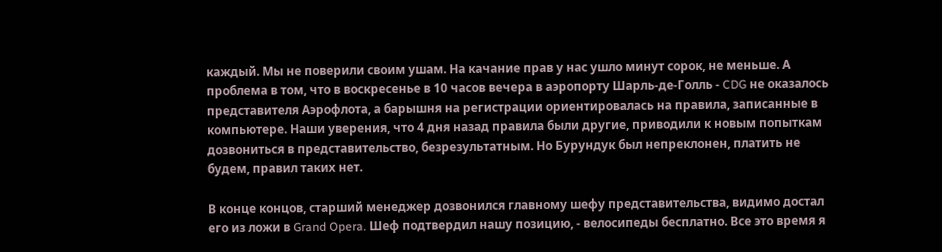каждый. Мы не поверили своим ушам. На качание прав у нас ушло минут сорок, не меньше. А проблема в том, что в воскресенье в 10 часов вечера в аэропорту Шарль-де-Голль - CDG не оказалось представителя Аэрофлота, а барышня на регистрации ориентировалась на правила, записанные в компьютере. Наши уверения, что 4 дня назад правила были другие, приводили к новым попыткам дозвониться в представительство, безрезультатным. Но Бурундук был непреклонен, платить не будем, правил таких нет.

В конце концов, старший менеджер дозвонился главному шефу представительства, видимо достал его из ложи в Grand Opera. Шеф подтвердил нашу позицию, - велосипеды бесплатно. Все это время я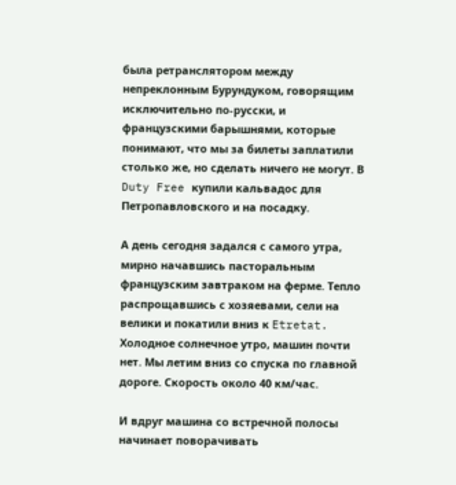была ретранслятором между непреклонным Бурундуком, говорящим исключительно по-русски, и французскими барышнями, которые понимают, что мы за билеты заплатили столько же, но сделать ничего не могут. В Duty Free купили кальвадос для Петропавловского и на посадку.

А день сегодня задался с самого утра, мирно начавшись пасторальным французским завтраком на ферме. Тепло распрощавшись с хозяевами, сели на велики и покатили вниз к Etretat. Холодное солнечное утро, машин почти нет. Мы летим вниз со спуска по главной дороге. Скорость около 40 км/час.

И вдруг машина со встречной полосы начинает поворачивать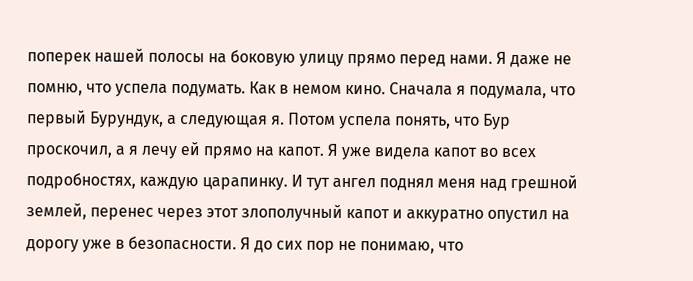поперек нашей полосы на боковую улицу прямо перед нами. Я даже не помню, что успела подумать. Как в немом кино. Сначала я подумала, что первый Бурундук, а следующая я. Потом успела понять, что Бур проскочил, а я лечу ей прямо на капот. Я уже видела капот во всех подробностях, каждую царапинку. И тут ангел поднял меня над грешной землей, перенес через этот злополучный капот и аккуратно опустил на дорогу уже в безопасности. Я до сих пор не понимаю, что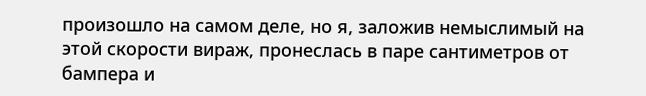произошло на самом деле, но я, заложив немыслимый на этой скорости вираж, пронеслась в паре сантиметров от бампера и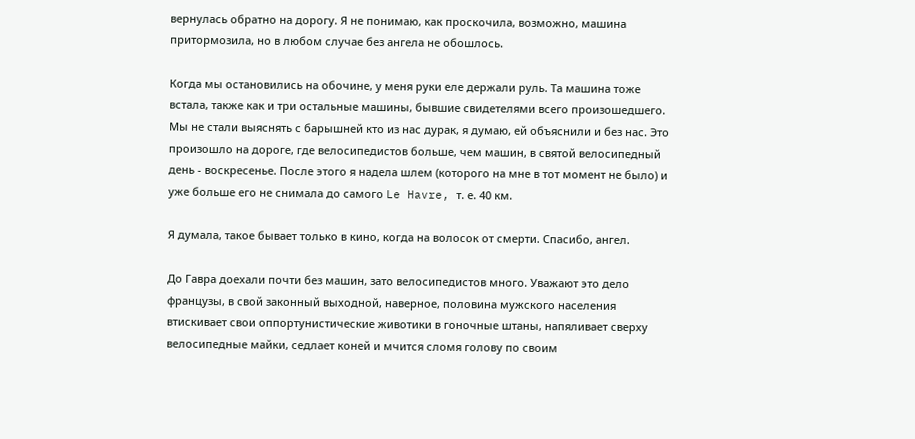вернулась обратно на дорогу. Я не понимаю, как проскочила, возможно, машина притормозила, но в любом случае без ангела не обошлось.

Когда мы остановились на обочине, у меня руки еле держали руль. Та машина тоже встала, также как и три остальные машины, бывшие свидетелями всего произошедшего. Мы не стали выяснять с барышней кто из нас дурак, я думаю, ей объяснили и без нас. Это произошло на дороге, где велосипедистов больше, чем машин, в святой велосипедный день - воскресенье. После этого я надела шлем (которого на мне в тот момент не было) и уже больше его не снимала до самого Le Havre, т. е. 40 км.

Я думала, такое бывает только в кино, когда на волосок от смерти. Спасибо, ангел.

До Гавра доехали почти без машин, зато велосипедистов много. Уважают это дело французы, в свой законный выходной, наверное, половина мужского населения втискивает свои оппортунистические животики в гоночные штаны, напяливает сверху велосипедные майки, седлает коней и мчится сломя голову по своим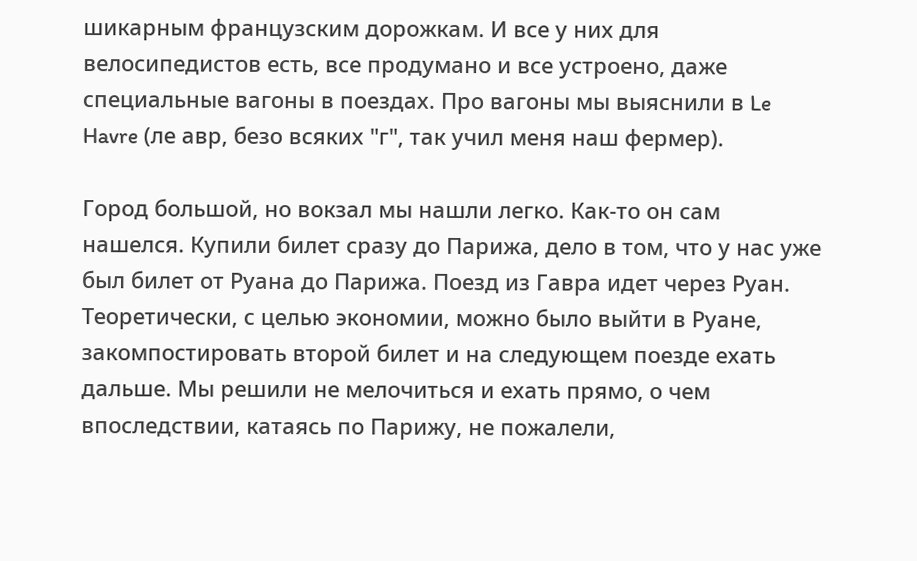шикарным французским дорожкам. И все у них для велосипедистов есть, все продумано и все устроено, даже специальные вагоны в поездах. Про вагоны мы выяснили в Le Havre (ле авр, безо всяких "г", так учил меня наш фермер).

Город большой, но вокзал мы нашли легко. Как-то он сам нашелся. Купили билет сразу до Парижа, дело в том, что у нас уже был билет от Руана до Парижа. Поезд из Гавра идет через Руан. Теоретически, с целью экономии, можно было выйти в Руане, закомпостировать второй билет и на следующем поезде ехать дальше. Мы решили не мелочиться и ехать прямо, о чем впоследствии, катаясь по Парижу, не пожалели,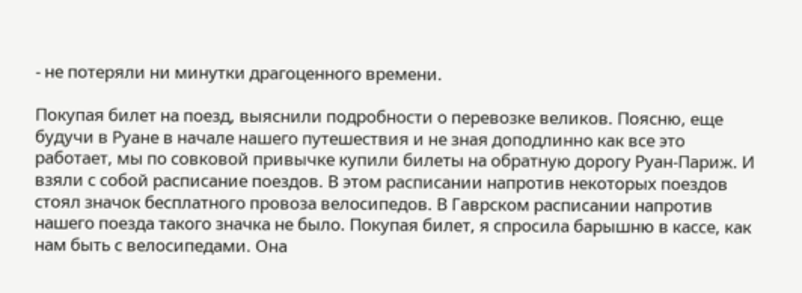- не потеряли ни минутки драгоценного времени.

Покупая билет на поезд, выяснили подробности о перевозке великов. Поясню, еще будучи в Руане в начале нашего путешествия и не зная доподлинно как все это работает, мы по совковой привычке купили билеты на обратную дорогу Руан-Париж. И взяли с собой расписание поездов. В этом расписании напротив некоторых поездов стоял значок бесплатного провоза велосипедов. В Гаврском расписании напротив нашего поезда такого значка не было. Покупая билет, я спросила барышню в кассе, как нам быть с велосипедами. Она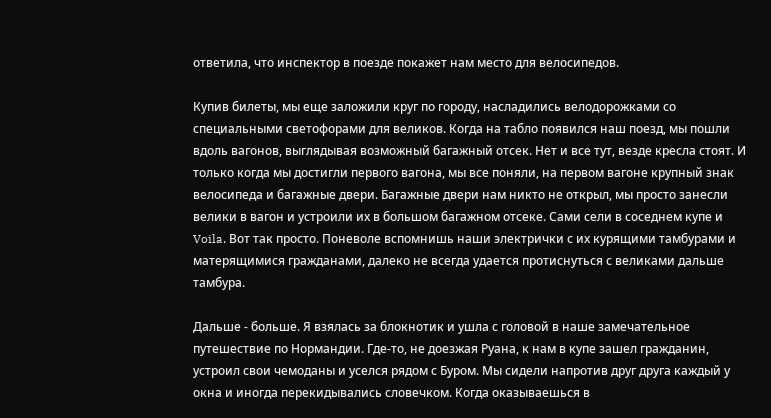ответила, что инспектор в поезде покажет нам место для велосипедов.

Купив билеты, мы еще заложили круг по городу, насладились велодорожками со специальными светофорами для великов. Когда на табло появился наш поезд, мы пошли вдоль вагонов, выглядывая возможный багажный отсек. Нет и все тут, везде кресла стоят. И только когда мы достигли первого вагона, мы все поняли, на первом вагоне крупный знак велосипеда и багажные двери. Багажные двери нам никто не открыл, мы просто занесли велики в вагон и устроили их в большом багажном отсеке. Сами сели в соседнем купе и Voila. Вот так просто. Поневоле вспомнишь наши электрички с их курящими тамбурами и матерящимися гражданами, далеко не всегда удается протиснуться с великами дальше тамбура.

Дальше - больше. Я взялась за блокнотик и ушла с головой в наше замечательное путешествие по Нормандии. Где-то, не доезжая Руана, к нам в купе зашел гражданин, устроил свои чемоданы и уселся рядом с Буром. Мы сидели напротив друг друга каждый у окна и иногда перекидывались словечком. Когда оказываешься в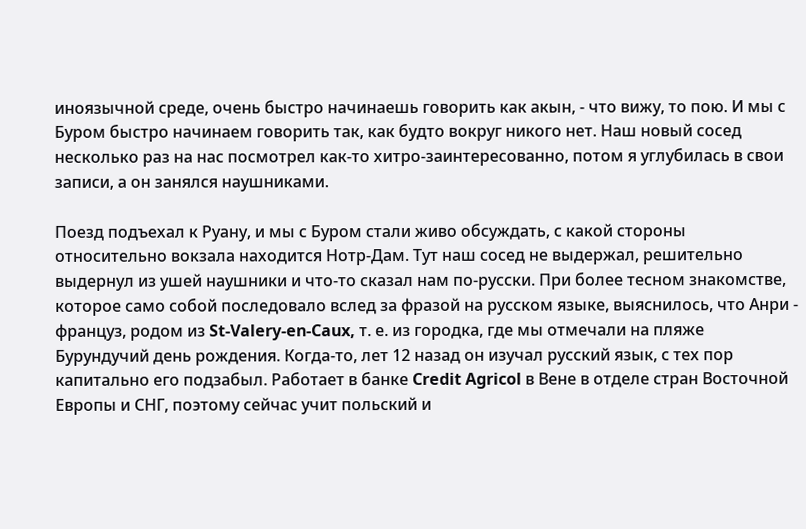иноязычной среде, очень быстро начинаешь говорить как акын, - что вижу, то пою. И мы с Буром быстро начинаем говорить так, как будто вокруг никого нет. Наш новый сосед несколько раз на нас посмотрел как-то хитро-заинтересованно, потом я углубилась в свои записи, а он занялся наушниками.

Поезд подъехал к Руану, и мы с Буром стали живо обсуждать, с какой стороны относительно вокзала находится Нотр-Дам. Тут наш сосед не выдержал, решительно выдернул из ушей наушники и что-то сказал нам по-русски. При более тесном знакомстве, которое само собой последовало вслед за фразой на русском языке, выяснилось, что Анри - француз, родом из St-Valery-en-Caux, т. е. из городка, где мы отмечали на пляже Бурундучий день рождения. Когда-то, лет 12 назад он изучал русский язык, с тех пор капитально его подзабыл. Работает в банке Credit Agricol в Вене в отделе стран Восточной Европы и СНГ, поэтому сейчас учит польский и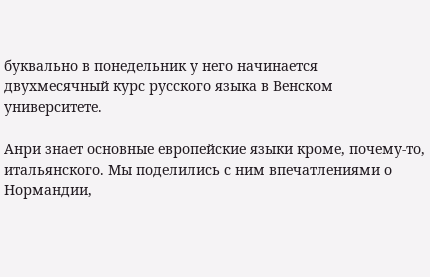буквально в понедельник у него начинается двухмесячный курс русского языка в Венском университете.

Анри знает основные европейские языки кроме, почему-то, итальянского. Мы поделились с ним впечатлениями о Нормандии,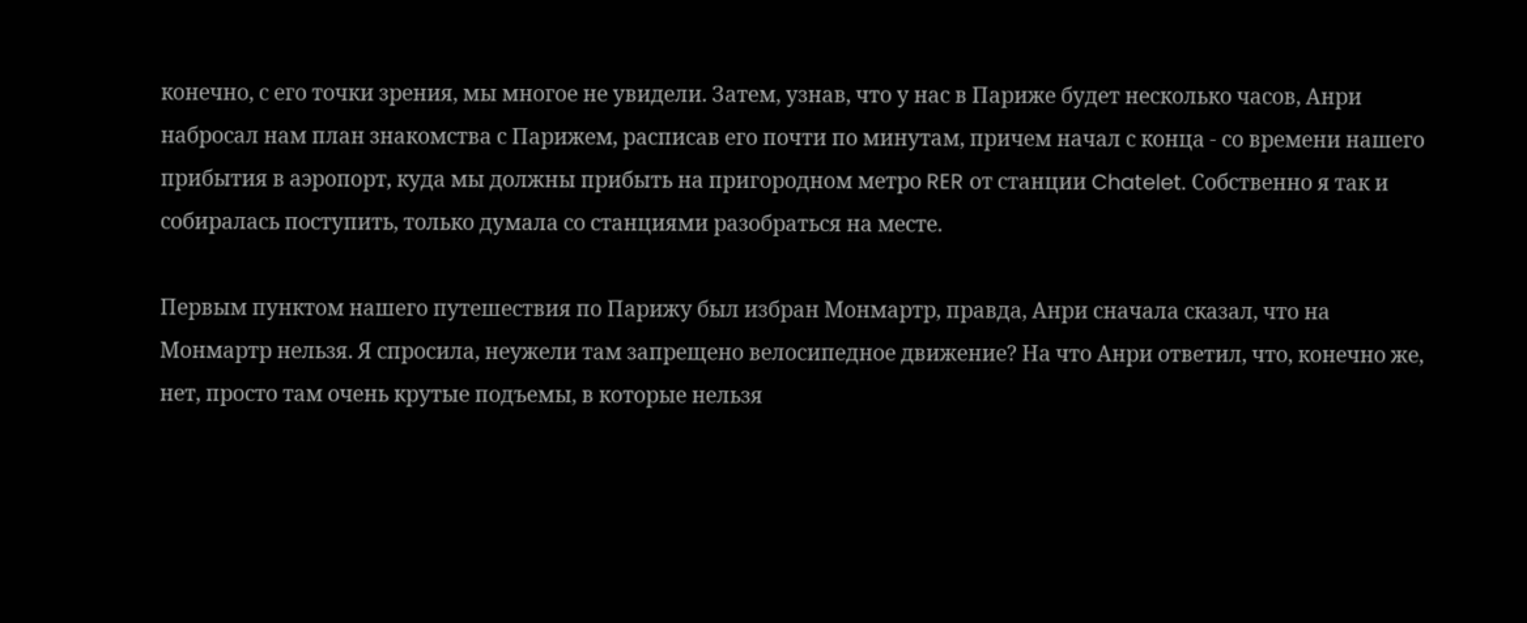конечно, с его точки зрения, мы многое не увидели. Затем, узнав, что у нас в Париже будет несколько часов, Анри набросал нам план знакомства с Парижем, расписав его почти по минутам, причем начал с конца - со времени нашего прибытия в аэропорт, куда мы должны прибыть на пригородном метро RER от станции Chatelet. Собственно я так и собиралась поступить, только думала со станциями разобраться на месте.

Первым пунктом нашего путешествия по Парижу был избран Монмартр, правда, Анри сначала сказал, что на Монмартр нельзя. Я спросила, неужели там запрещено велосипедное движение? На что Анри ответил, что, конечно же, нет, просто там очень крутые подъемы, в которые нельзя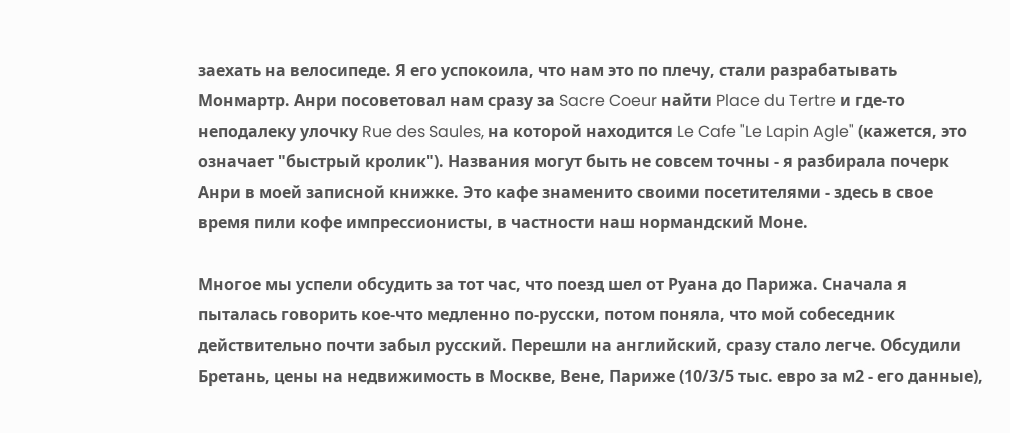заехать на велосипеде. Я его успокоила, что нам это по плечу, стали разрабатывать Монмартр. Анри посоветовал нам сразу за Sacre Coeur найти Place du Tertre и где-то неподалеку улочку Rue des Saules, на которой находится Le Cafe "Le Lapin Agle" (кажется, это означает "быстрый кролик"). Названия могут быть не совсем точны - я разбирала почерк Анри в моей записной книжке. Это кафе знаменито своими посетителями - здесь в свое время пили кофе импрессионисты, в частности наш нормандский Моне.

Многое мы успели обсудить за тот час, что поезд шел от Руана до Парижа. Сначала я пыталась говорить кое-что медленно по-русски, потом поняла, что мой собеседник действительно почти забыл русский. Перешли на английский, сразу стало легче. Обсудили Бретань, цены на недвижимость в Москве, Вене, Париже (10/3/5 тыс. евро за м2 - его данные),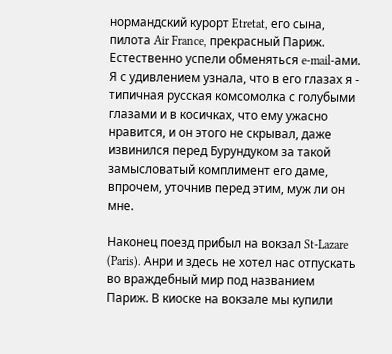нормандский курорт Etretat, его сына, пилота Air France, прекрасный Париж. Естественно успели обменяться e-mail-ами. Я с удивлением узнала, что в его глазах я - типичная русская комсомолка с голубыми глазами и в косичках, что ему ужасно нравится, и он этого не скрывал, даже извинился перед Бурундуком за такой замысловатый комплимент его даме, впрочем, уточнив перед этим, муж ли он мне.

Наконец поезд прибыл на вокзал St-Lazare (Paris). Анри и здесь не хотел нас отпускать во враждебный мир под названием Париж. В киоске на вокзале мы купили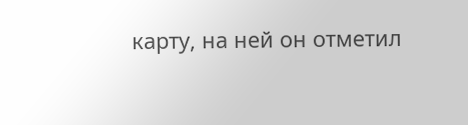карту, на ней он отметил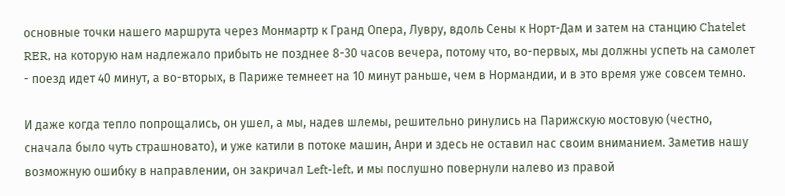основные точки нашего маршрута через Монмартр к Гранд Опера, Лувру, вдоль Сены к Норт-Дам и затем на станцию Chatelet RER, на которую нам надлежало прибыть не позднее 8-30 часов вечера, потому что, во-первых, мы должны успеть на самолет - поезд идет 40 минут, а во-вторых, в Париже темнеет на 10 минут раньше, чем в Нормандии, и в это время уже совсем темно.

И даже когда тепло попрощались, он ушел, а мы, надев шлемы, решительно ринулись на Парижскую мостовую (честно, сначала было чуть страшновато), и уже катили в потоке машин, Анри и здесь не оставил нас своим вниманием. Заметив нашу возможную ошибку в направлении, он закричал Left-left, и мы послушно повернули налево из правой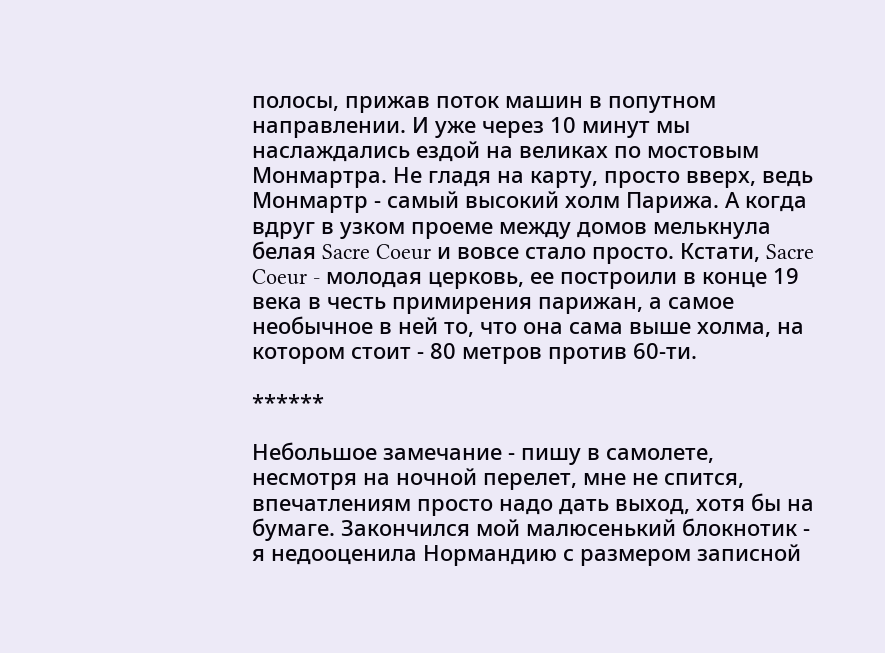полосы, прижав поток машин в попутном направлении. И уже через 10 минут мы наслаждались ездой на великах по мостовым Монмартра. Не гладя на карту, просто вверх, ведь Монмартр - самый высокий холм Парижа. А когда вдруг в узком проеме между домов мелькнула белая Sacre Coeur и вовсе стало просто. Кстати, Sacre Coeur - молодая церковь, ее построили в конце 19 века в честь примирения парижан, а самое необычное в ней то, что она сама выше холма, на котором стоит - 80 метров против 60-ти.

******

Небольшое замечание - пишу в самолете, несмотря на ночной перелет, мне не спится, впечатлениям просто надо дать выход, хотя бы на бумаге. Закончился мой малюсенький блокнотик - я недооценила Нормандию с размером записной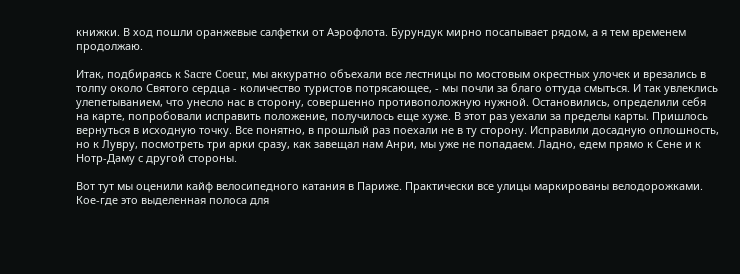книжки. В ход пошли оранжевые салфетки от Аэрофлота. Бурундук мирно посапывает рядом, а я тем временем продолжаю.

Итак, подбираясь к Sacre Coeur, мы аккуратно объехали все лестницы по мостовым окрестных улочек и врезались в толпу около Святого сердца - количество туристов потрясающее, - мы почли за благо оттуда смыться. И так увлеклись улепетыванием, что унесло нас в сторону, совершенно противоположную нужной. Остановились, определили себя на карте, попробовали исправить положение, получилось еще хуже. В этот раз уехали за пределы карты. Пришлось вернуться в исходную точку. Все понятно, в прошлый раз поехали не в ту сторону. Исправили досадную оплошность, но к Лувру, посмотреть три арки сразу, как завещал нам Анри, мы уже не попадаем. Ладно, едем прямо к Сене и к Нотр-Даму с другой стороны.

Вот тут мы оценили кайф велосипедного катания в Париже. Практически все улицы маркированы велодорожками. Кое-где это выделенная полоса для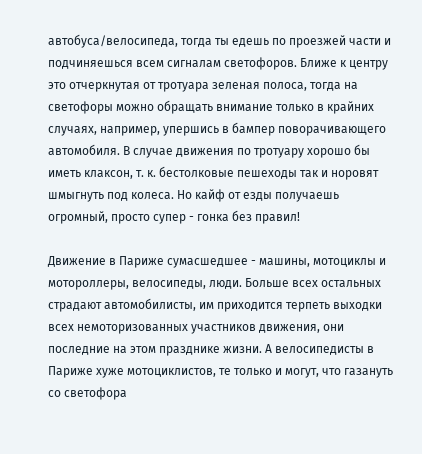автобуса/велосипеда, тогда ты едешь по проезжей части и подчиняешься всем сигналам светофоров. Ближе к центру это отчеркнутая от тротуара зеленая полоса, тогда на светофоры можно обращать внимание только в крайних случаях, например, упершись в бампер поворачивающего автомобиля. В случае движения по тротуару хорошо бы иметь клаксон, т. к. бестолковые пешеходы так и норовят шмыгнуть под колеса. Но кайф от езды получаешь огромный, просто супер - гонка без правил!

Движение в Париже сумасшедшее - машины, мотоциклы и мотороллеры, велосипеды, люди. Больше всех остальных страдают автомобилисты, им приходится терпеть выходки всех немоторизованных участников движения, они последние на этом празднике жизни. А велосипедисты в Париже хуже мотоциклистов, те только и могут, что газануть со светофора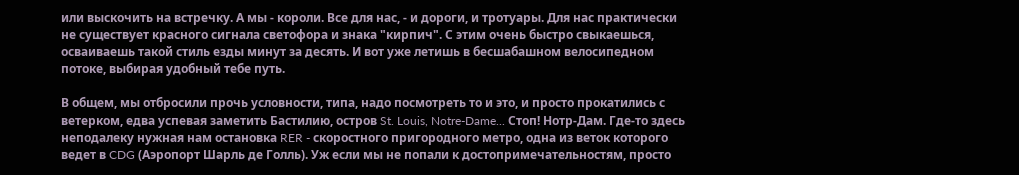или выскочить на встречку. А мы - короли. Все для нас, - и дороги, и тротуары. Для нас практически не существует красного сигнала светофора и знака "кирпич". С этим очень быстро свыкаешься, осваиваешь такой стиль езды минут за десять. И вот уже летишь в бесшабашном велосипедном потоке, выбирая удобный тебе путь.

В общем, мы отбросили прочь условности, типа, надо посмотреть то и это, и просто прокатились с ветерком, едва успевая заметить Бастилию, остров St. Louis, Notre-Dame... Стоп! Нотр-Дам. Где-то здесь неподалеку нужная нам остановка RER - скоростного пригородного метро, одна из веток которого ведет в CDG (Аэропорт Шарль де Голль). Уж если мы не попали к достопримечательностям, просто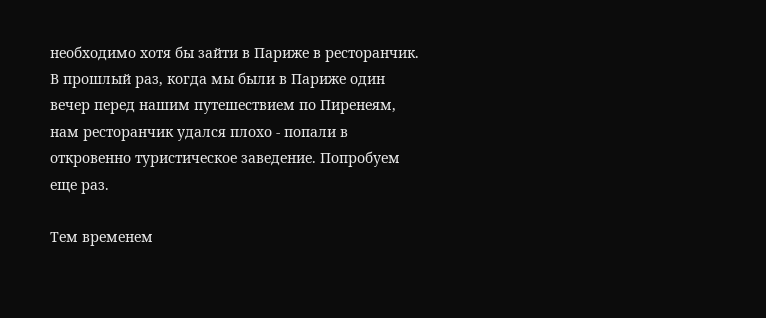необходимо хотя бы зайти в Париже в ресторанчик. В прошлый раз, когда мы были в Париже один вечер перед нашим путешествием по Пиренеям, нам ресторанчик удался плохо - попали в откровенно туристическое заведение. Попробуем еще раз.

Тем временем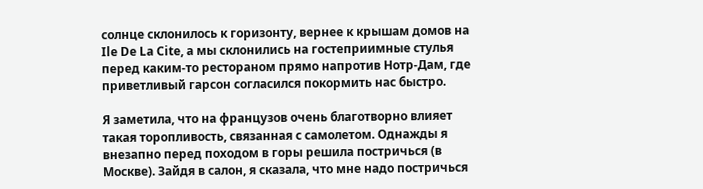солнце склонилось к горизонту, вернее к крышам домов на Ile De La Cite, а мы склонились на гостеприимные стулья перед каким-то рестораном прямо напротив Нотр-Дам, где приветливый гарсон согласился покормить нас быстро.

Я заметила, что на французов очень благотворно влияет такая торопливость, связанная с самолетом. Однажды я внезапно перед походом в горы решила постричься (в Москве). Зайдя в салон, я сказала, что мне надо постричься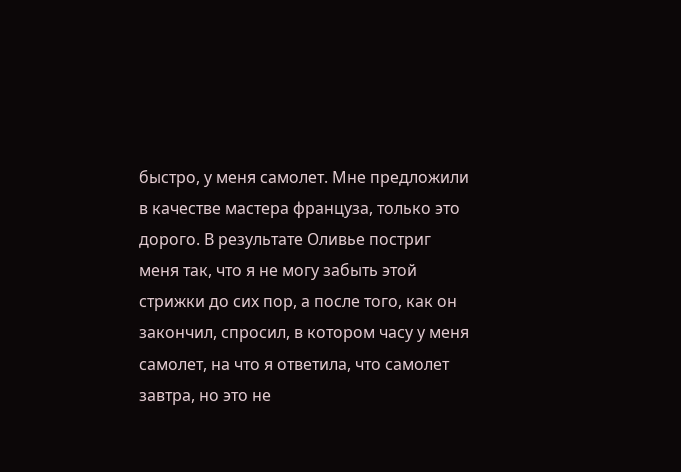быстро, у меня самолет. Мне предложили в качестве мастера француза, только это дорого. В результате Оливье постриг меня так, что я не могу забыть этой стрижки до сих пор, а после того, как он закончил, спросил, в котором часу у меня самолет, на что я ответила, что самолет завтра, но это не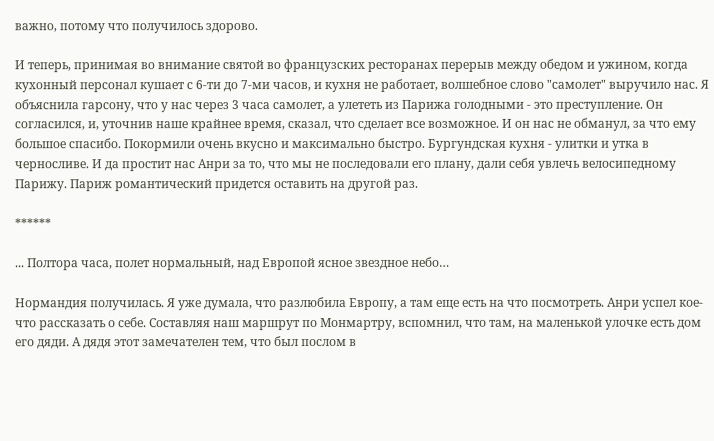важно, потому что получилось здорово.

И теперь, принимая во внимание святой во французских ресторанах перерыв между обедом и ужином, когда кухонный персонал кушает с 6-ти до 7-ми часов, и кухня не работает, волшебное слово "самолет" выручило нас. Я объяснила гарсону, что у нас через 3 часа самолет, а улететь из Парижа голодными - это преступление. Он согласился, и, уточнив наше крайнее время, сказал, что сделает все возможное. И он нас не обманул, за что ему большое спасибо. Покормили очень вкусно и максимально быстро. Бургундская кухня - улитки и утка в черносливе. И да простит нас Анри за то, что мы не последовали его плану, дали себя увлечь велосипедному Парижу. Париж романтический придется оставить на другой раз.

******

... Полтора часа, полет нормальный, над Европой ясное звездное небо…

Нормандия получилась. Я уже думала, что разлюбила Европу, а там еще есть на что посмотреть. Анри успел кое-что рассказать о себе. Составляя наш маршрут по Монмартру, вспомнил, что там, на маленькой улочке есть дом его дяди. А дядя этот замечателен тем, что был послом в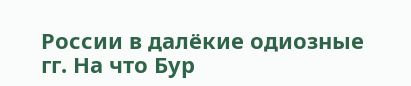России в далёкие одиозные гг. На что Бур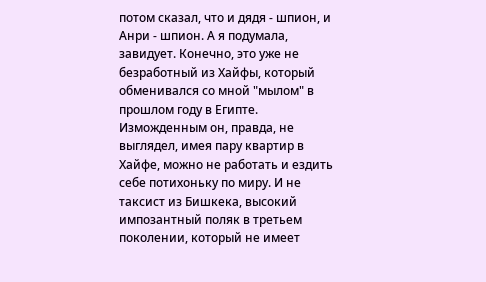потом сказал, что и дядя - шпион, и Анри - шпион. А я подумала, завидует. Конечно, это уже не безработный из Хайфы, который обменивался со мной "мылом" в прошлом году в Египте. Изможденным он, правда, не выглядел, имея пару квартир в Хайфе, можно не работать и ездить себе потихоньку по миру. И не таксист из Бишкека, высокий импозантный поляк в третьем поколении, который не имеет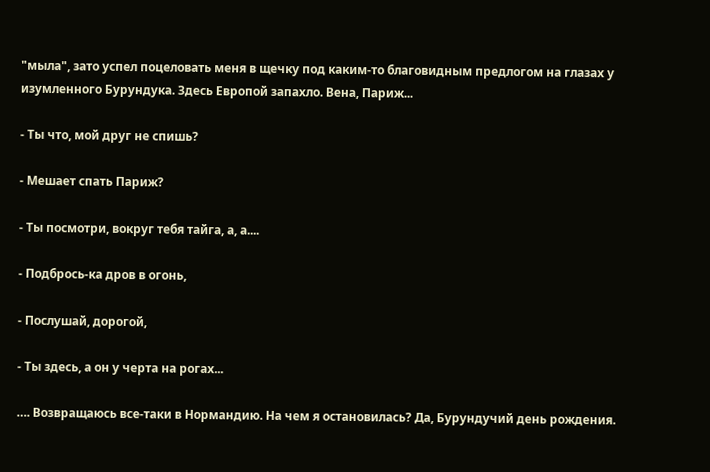"мыла", зато успел поцеловать меня в щечку под каким-то благовидным предлогом на глазах у изумленного Бурундука. Здесь Европой запахло. Вена, Париж...

- Ты что, мой друг не спишь?

- Мешает спать Париж?

- Ты посмотри, вокруг тебя тайга, а, а....

- Подбрось-ка дров в огонь,

- Послушай, дорогой,

- Ты здесь, а он у черта на рогах...

…. Возвращаюсь все-таки в Нормандию. На чем я остановилась? Да, Бурундучий день рождения.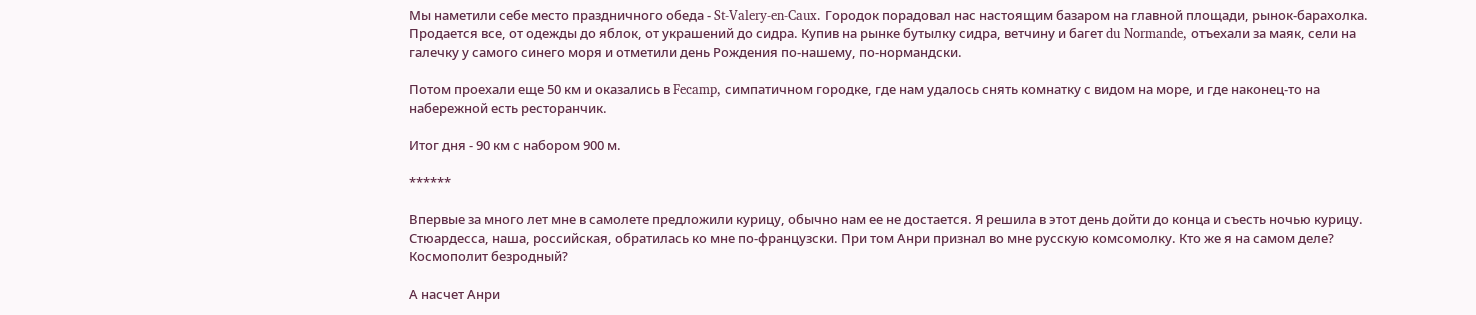Мы наметили себе место праздничного обеда - St-Valery-en-Caux. Городок порадовал нас настоящим базаром на главной площади, рынок-барахолка. Продается все, от одежды до яблок, от украшений до сидра. Купив на рынке бутылку сидра, ветчину и багет du Normande, отъехали за маяк, сели на галечку у самого синего моря и отметили день Рождения по-нашему, по-нормандски.

Потом проехали еще 50 км и оказались в Fecamp, симпатичном городке, где нам удалось снять комнатку с видом на море, и где наконец-то на набережной есть ресторанчик.

Итог дня - 90 км с набором 900 м.

******

Впервые за много лет мне в самолете предложили курицу, обычно нам ее не достается. Я решила в этот день дойти до конца и съесть ночью курицу. Стюардесса, наша, российская, обратилась ко мне по-французски. При том Анри признал во мне русскую комсомолку. Кто же я на самом деле? Космополит безродный?

А насчет Анри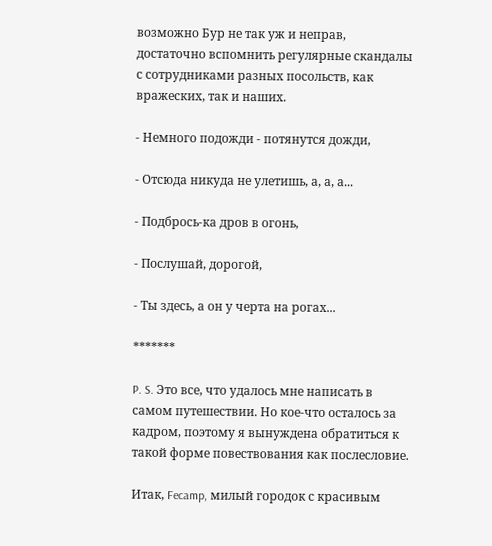возможно Бур не так уж и неправ, достаточно вспомнить регулярные скандалы с сотрудниками разных посольств, как вражеских, так и наших.

- Немного подожди - потянутся дожди,

- Отсюда никуда не улетишь, а, а, а...

- Подбрось-ка дров в огонь,

- Послушай, дорогой,

- Ты здесь, а он у черта на рогах...

*******

P. S. Это все, что удалось мне написать в самом путешествии. Но кое-что осталось за кадром, поэтому я вынуждена обратиться к такой форме повествования как послесловие.

Итак, Fecamp, милый городок с красивым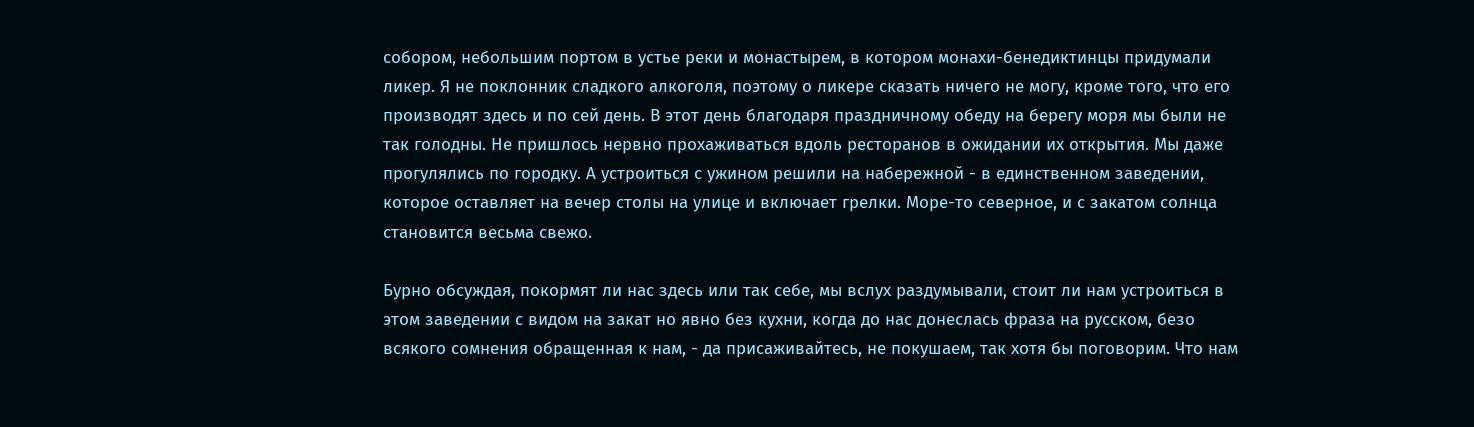собором, небольшим портом в устье реки и монастырем, в котором монахи-бенедиктинцы придумали ликер. Я не поклонник сладкого алкоголя, поэтому о ликере сказать ничего не могу, кроме того, что его производят здесь и по сей день. В этот день благодаря праздничному обеду на берегу моря мы были не так голодны. Не пришлось нервно прохаживаться вдоль ресторанов в ожидании их открытия. Мы даже прогулялись по городку. А устроиться с ужином решили на набережной - в единственном заведении, которое оставляет на вечер столы на улице и включает грелки. Море-то северное, и с закатом солнца становится весьма свежо.

Бурно обсуждая, покормят ли нас здесь или так себе, мы вслух раздумывали, стоит ли нам устроиться в этом заведении с видом на закат но явно без кухни, когда до нас донеслась фраза на русском, безо всякого сомнения обращенная к нам, - да присаживайтесь, не покушаем, так хотя бы поговорим. Что нам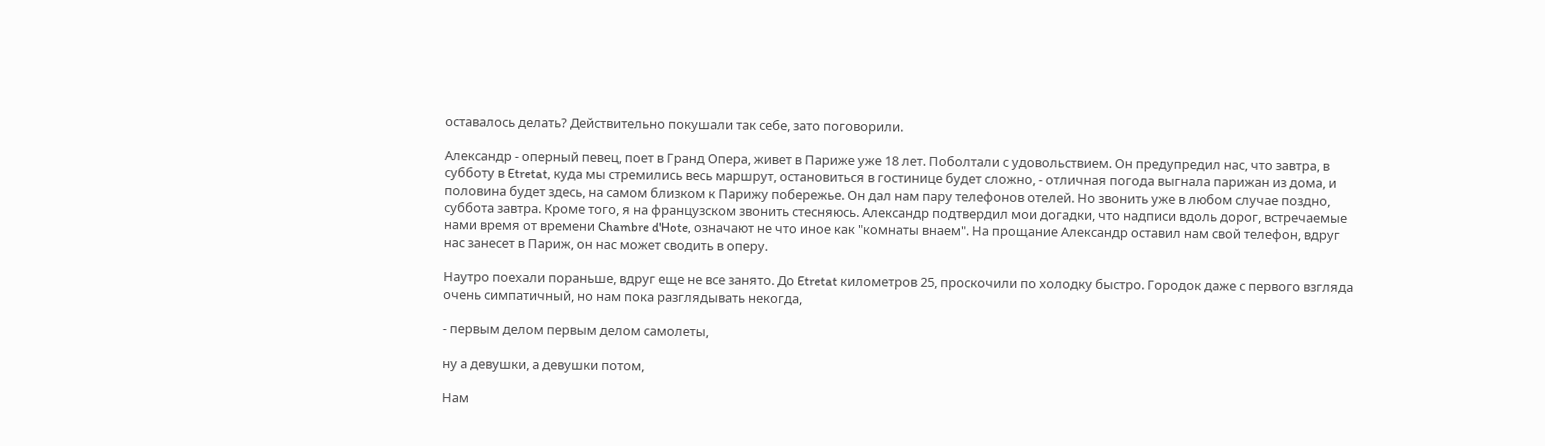оставалось делать? Действительно покушали так себе, зато поговорили.

Александр - оперный певец, поет в Гранд Опера, живет в Париже уже 18 лет. Поболтали с удовольствием. Он предупредил нас, что завтра, в субботу в Etretat, куда мы стремились весь маршрут, остановиться в гостинице будет сложно, - отличная погода выгнала парижан из дома, и половина будет здесь, на самом близком к Парижу побережье. Он дал нам пару телефонов отелей. Но звонить уже в любом случае поздно, суббота завтра. Кроме того, я на французском звонить стесняюсь. Александр подтвердил мои догадки, что надписи вдоль дорог, встречаемые нами время от времени Chambre d'Hote, означают не что иное как "комнаты внаем". На прощание Александр оставил нам свой телефон, вдруг нас занесет в Париж, он нас может сводить в оперу.

Наутро поехали пораньше, вдруг еще не все занято. До Etretat километров 25, проскочили по холодку быстро. Городок даже с первого взгляда очень симпатичный, но нам пока разглядывать некогда,

- первым делом первым делом самолеты,

ну а девушки, а девушки потом,

Нам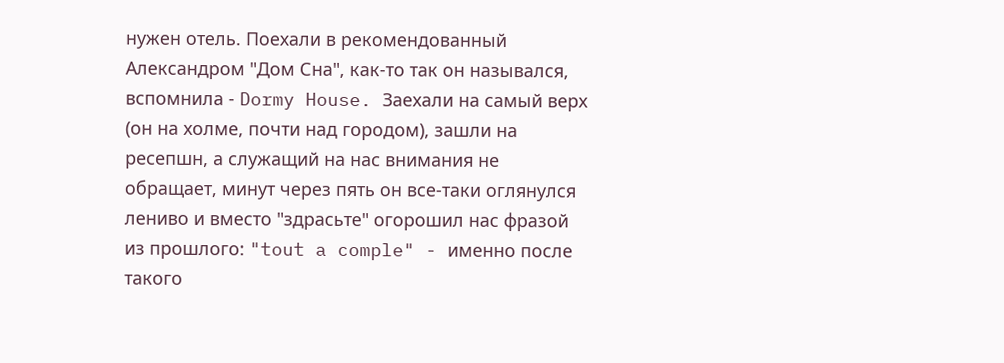нужен отель. Поехали в рекомендованный Александром "Дом Сна", как-то так он назывался, вспомнила - Dormy House. Заехали на самый верх (он на холме, почти над городом), зашли на ресепшн, а служащий на нас внимания не обращает, минут через пять он все-таки оглянулся лениво и вместо "здрасьте" огорошил нас фразой из прошлого: "tout a comple" - именно после такого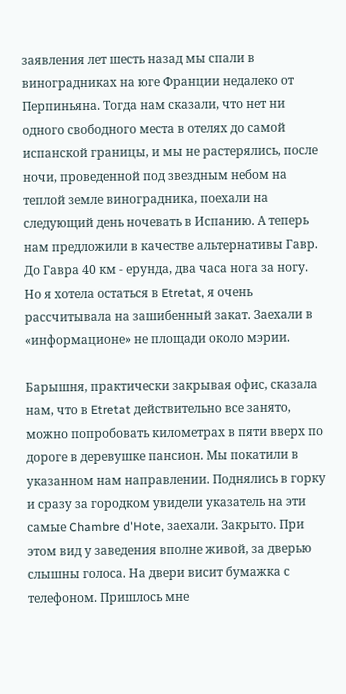заявления лет шесть назад мы спали в виноградниках на юге Франции недалеко от Перпиньяна. Тогда нам сказали, что нет ни одного свободного места в отелях до самой испанской границы, и мы не растерялись, после ночи, проведенной под звездным небом на теплой земле виноградника, поехали на следующий день ночевать в Испанию. А теперь нам предложили в качестве альтернативы Гавр. До Гавра 40 км - ерунда, два часа нога за ногу. Но я хотела остаться в Etretat, я очень рассчитывала на зашибенный закат. Заехали в «информационе» не площади около мэрии.

Барышня, практически закрывая офис, сказала нам, что в Etretat действительно все занято, можно попробовать километрах в пяти вверх по дороге в деревушке пансион. Мы покатили в указанном нам направлении. Поднялись в горку и сразу за городком увидели указатель на эти самые Chambre d'Hote, заехали. Закрыто. При этом вид у заведения вполне живой, за дверью слышны голоса. На двери висит бумажка с телефоном. Пришлось мне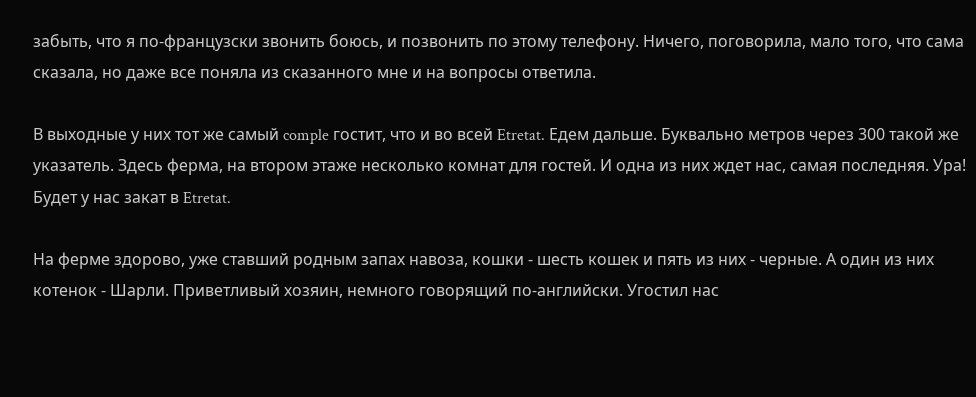забыть, что я по-французски звонить боюсь, и позвонить по этому телефону. Ничего, поговорила, мало того, что сама сказала, но даже все поняла из сказанного мне и на вопросы ответила.

В выходные у них тот же самый comple гостит, что и во всей Etretat. Едем дальше. Буквально метров через 300 такой же указатель. Здесь ферма, на втором этаже несколько комнат для гостей. И одна из них ждет нас, самая последняя. Ура! Будет у нас закат в Etretat.

На ферме здорово, уже ставший родным запах навоза, кошки - шесть кошек и пять из них - черные. А один из них котенок - Шарли. Приветливый хозяин, немного говорящий по-английски. Угостил нас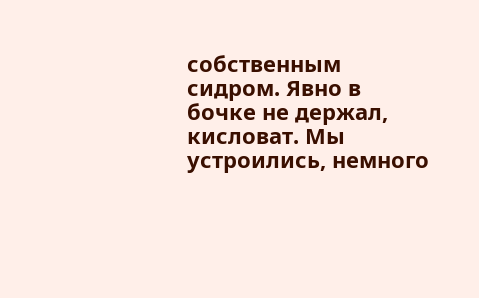собственным сидром. Явно в бочке не держал, кисловат. Мы устроились, немного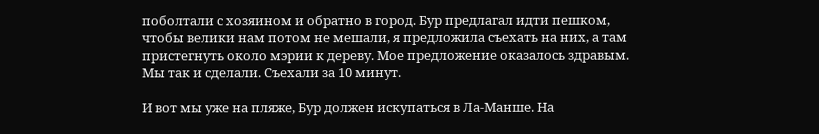поболтали с хозяином и обратно в город. Бур предлагал идти пешком, чтобы велики нам потом не мешали, я предложила съехать на них, а там пристегнуть около мэрии к дереву. Мое предложение оказалось здравым. Мы так и сделали. Съехали за 10 минут.

И вот мы уже на пляже, Бур должен искупаться в Ла-Манше. На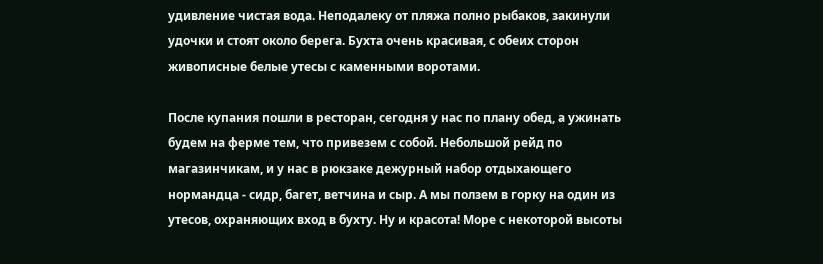удивление чистая вода. Неподалеку от пляжа полно рыбаков, закинули удочки и стоят около берега. Бухта очень красивая, с обеих сторон живописные белые утесы с каменными воротами.

После купания пошли в ресторан, сегодня у нас по плану обед, а ужинать будем на ферме тем, что привезем с собой. Небольшой рейд по магазинчикам, и у нас в рюкзаке дежурный набор отдыхающего нормандца - сидр, багет, ветчина и сыр. А мы ползем в горку на один из утесов, охраняющих вход в бухту. Ну и красота! Море с некоторой высоты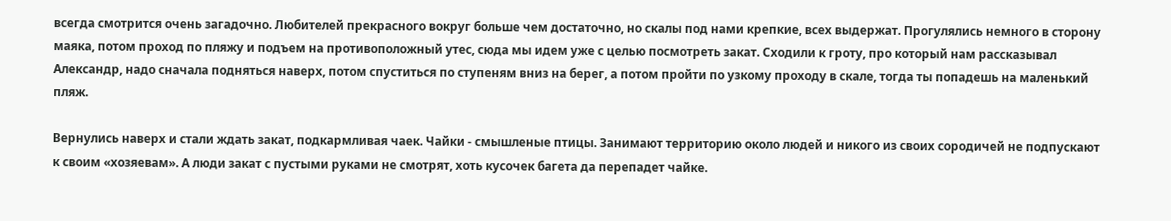всегда смотрится очень загадочно. Любителей прекрасного вокруг больше чем достаточно, но скалы под нами крепкие, всех выдержат. Прогулялись немного в сторону маяка, потом проход по пляжу и подъем на противоположный утес, сюда мы идем уже с целью посмотреть закат. Сходили к гроту, про который нам рассказывал Александр, надо сначала подняться наверх, потом спуститься по ступеням вниз на берег, а потом пройти по узкому проходу в скале, тогда ты попадешь на маленький пляж.

Вернулись наверх и стали ждать закат, подкармливая чаек. Чайки - смышленые птицы. Занимают территорию около людей и никого из своих сородичей не подпускают к своим «хозяевам». А люди закат с пустыми руками не смотрят, хоть кусочек багета да перепадет чайке.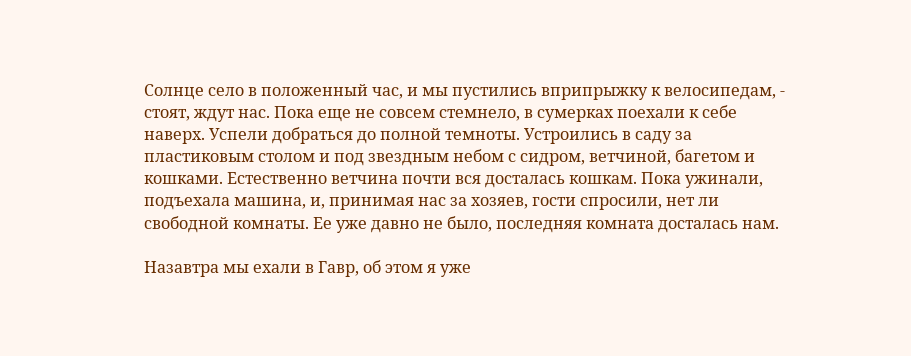Солнце село в положенный час, и мы пустились вприпрыжку к велосипедам, - стоят, ждут нас. Пока еще не совсем стемнело, в сумерках поехали к себе наверх. Успели добраться до полной темноты. Устроились в саду за пластиковым столом и под звездным небом с сидром, ветчиной, багетом и кошками. Естественно ветчина почти вся досталась кошкам. Пока ужинали, подъехала машина, и, принимая нас за хозяев, гости спросили, нет ли свободной комнаты. Ее уже давно не было, последняя комната досталась нам.

Назавтра мы ехали в Гавр, об этом я уже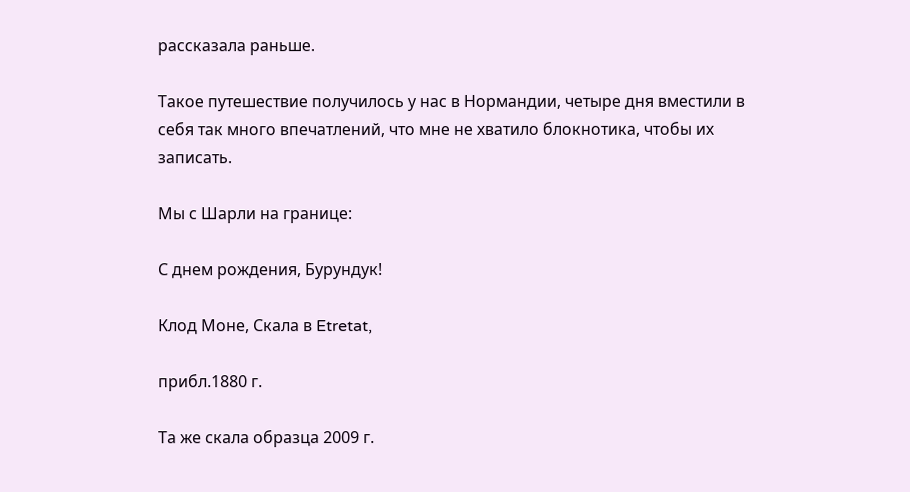рассказала раньше.

Такое путешествие получилось у нас в Нормандии, четыре дня вместили в себя так много впечатлений, что мне не хватило блокнотика, чтобы их записать.

Мы с Шарли на границе:

С днем рождения, Бурундук!

Клод Моне, Скала в Etretat,

прибл.1880 г.

Та же скала образца 2009 г.